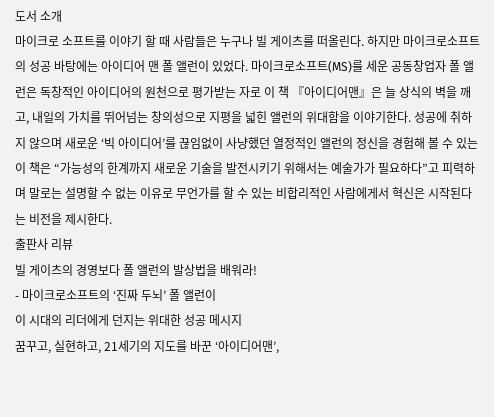도서 소개
마이크로 소프트를 이야기 할 때 사람들은 누구나 빌 게이츠를 떠올린다. 하지만 마이크로소프트의 성공 바탕에는 아이디어 맨 폴 앨런이 있었다. 마이크로소프트(MS)를 세운 공동창업자 폴 앨런은 독창적인 아이디어의 원천으로 평가받는 자로 이 책 『아이디어맨』은 늘 상식의 벽을 깨고, 내일의 가치를 뛰어넘는 창의성으로 지평을 넓힌 앨런의 위대함을 이야기한다. 성공에 취하지 않으며 새로운 ‘빅 아이디어’를 끊임없이 사냥했던 열정적인 앨런의 정신을 경험해 볼 수 있는 이 책은 “가능성의 한계까지 새로운 기술을 발전시키기 위해서는 예술가가 필요하다”고 피력하며 말로는 설명할 수 없는 이유로 무언가를 할 수 있는 비합리적인 사람에게서 혁신은 시작된다는 비전을 제시한다.
출판사 리뷰
빌 게이츠의 경영보다 폴 앨런의 발상법을 배워라!
- 마이크로소프트의 ‘진짜 두뇌’ 폴 앨런이
이 시대의 리더에게 던지는 위대한 성공 메시지
꿈꾸고, 실현하고, 21세기의 지도를 바꾼 ‘아이디어맨’,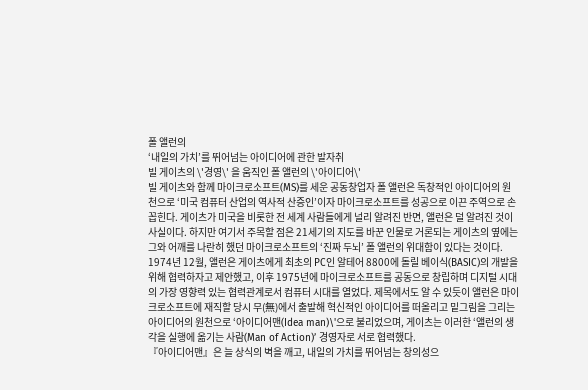폴 앨런의
‘내일의 가치’를 뛰어넘는 아이디어에 관한 발자취
빌 게이츠의 \'경영\' 을 움직인 폴 앨런의 \'아이디어\'
빌 게이츠와 함께 마이크로소프트(MS)를 세운 공동창업자 폴 앨런은 독창적인 아이디어의 원천으로 ‘미국 컴퓨터 산업의 역사적 산증인’이자 마이크로소프트를 성공으로 이끈 주역으로 손꼽힌다. 게이츠가 미국을 비롯한 전 세계 사람들에게 널리 알려진 반면, 앨런은 덜 알려진 것이 사실이다. 하지만 여기서 주목할 점은 21세기의 지도를 바꾼 인물로 거론되는 게이츠의 옆에는 그와 어깨를 나란히 했던 마이크로소프트의 ‘진짜 두뇌’ 폴 앨런의 위대함이 있다는 것이다.
1974년 12월, 앨런은 게이츠에게 최초의 PC인 알테어 8800에 돌릴 베이식(BASIC)의 개발을 위해 협력하자고 제안했고, 이후 1975년에 마이크로소프트를 공동으로 창립하며 디지털 시대의 가장 영향력 있는 협력관계로서 컴퓨터 시대를 열었다. 제목에서도 알 수 있듯이 앨런은 마이크로소프트에 재직할 당시 무(無)에서 출발해 혁신적인 아이디어를 떠올리고 밑그림을 그리는 아이디어의 원천으로 ‘아이디어맨(Idea man)\'으로 불리었으며, 게이츠는 이러한 ‘앨런의 생각을 실행에 옮기는 사람(Man of Action)’ 경영자로 서로 협력했다.
『아이디어맨』은 늘 상식의 벽을 깨고, 내일의 가치를 뛰어넘는 창의성으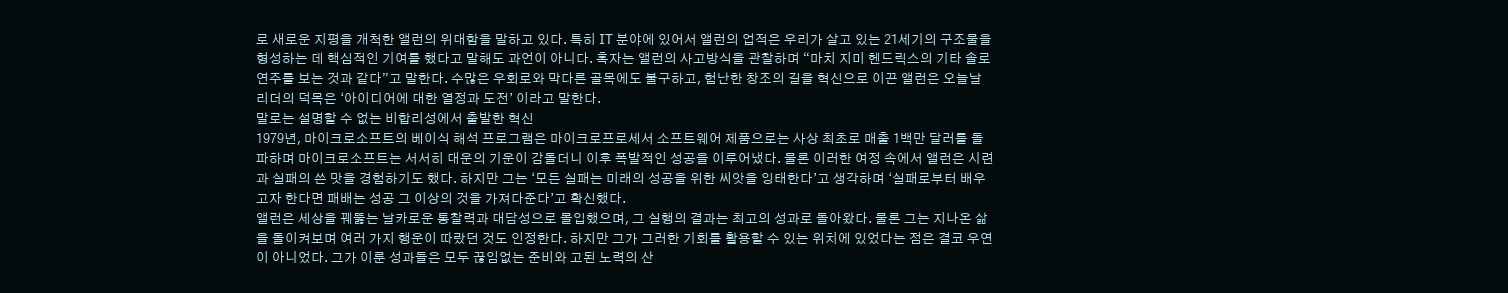로 새로운 지평을 개척한 앨런의 위대함을 말하고 있다. 특히 IT 분야에 있어서 앨런의 업적은 우리가 살고 있는 21세기의 구조물을 형성하는 데 핵심적인 기여를 했다고 말해도 과언이 아니다. 혹자는 앨런의 사고방식을 관찰하며 “마치 지미 헨드릭스의 기타 솔로 연주를 보는 것과 같다”고 말한다. 수많은 우회로와 막다른 골목에도 불구하고, 험난한 창조의 길을 혁신으로 이끈 앨런은 오늘날 리더의 덕목은 ‘아이디어에 대한 열정과 도전’ 이라고 말한다.
말로는 설명할 수 없는 비합리성에서 출발한 혁신
1979년, 마이크로소프트의 베이식 해석 프로그램은 마이크로프로세서 소프트웨어 제품으로는 사상 최초로 매출 1백만 달러를 돌파하며 마이크로소프트는 서서히 대운의 기운이 감돌더니 이후 폭발적인 성공을 이루어냈다. 물론 이러한 여정 속에서 앨런은 시련과 실패의 쓴 맛을 경험하기도 했다. 하지만 그는 ‘모든 실패는 미래의 성공을 위한 씨앗을 잉태한다’고 생각하며 ‘실패로부터 배우고자 한다면 패배는 성공 그 이상의 것을 가져다준다’고 확신했다.
앨런은 세상을 꿰뚫는 날카로운 통찰력과 대담성으로 몰입했으며, 그 실행의 결과는 최고의 성과로 돌아왔다. 물론 그는 지나온 삶을 돌이켜보며 여러 가지 행운이 따랐던 것도 인정한다. 하지만 그가 그러한 기회를 활용할 수 있는 위치에 있었다는 점은 결코 우연이 아니었다. 그가 이룬 성과들은 모두 끊임없는 준비와 고된 노력의 산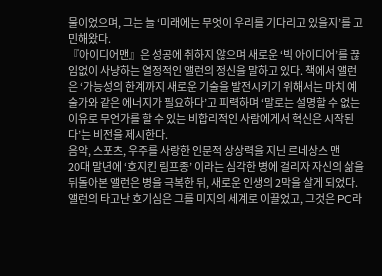물이었으며, 그는 늘 ‘미래에는 무엇이 우리를 기다리고 있을지’를 고민해왔다.
『아이디어맨』은 성공에 취하지 않으며 새로운 ‘빅 아이디어’를 끊임없이 사냥하는 열정적인 앨런의 정신을 말하고 있다. 책에서 앨런은 ‘가능성의 한계까지 새로운 기술을 발전시키기 위해서는 마치 예술가와 같은 에너지가 필요하다’고 피력하며 ‘말로는 설명할 수 없는 이유로 무언가를 할 수 있는 비합리적인 사람에게서 혁신은 시작된다’는 비전을 제시한다.
음악, 스포츠, 우주를 사랑한 인문적 상상력을 지닌 르네상스 맨
20대 말년에 ‘호지킨 림프종’ 이라는 심각한 병에 걸리자 자신의 삶을 뒤돌아본 앨런은 병을 극복한 뒤, 새로운 인생의 2막을 살게 되었다. 앨런의 타고난 호기심은 그를 미지의 세계로 이끌었고, 그것은 PC라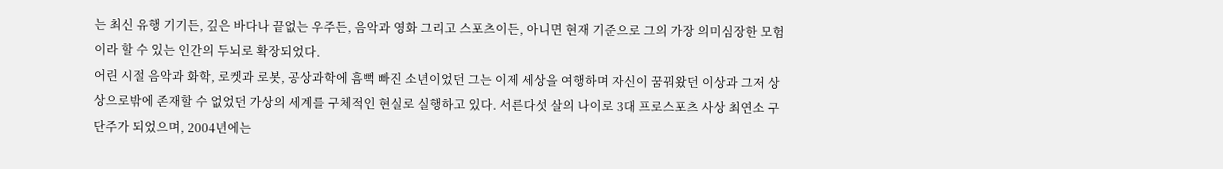는 최신 유행 기기든, 깊은 바다나 끝없는 우주든, 음악과 영화 그리고 스포츠이든, 아니면 현재 기준으로 그의 가장 의미심장한 모험이라 할 수 있는 인간의 두뇌로 확장되었다.
어린 시절 음악과 화학, 로켓과 로봇, 공상과학에 흠뻑 빠진 소년이었던 그는 이제 세상을 여행하며 자신이 꿈꿔왔던 이상과 그저 상상으로밖에 존재할 수 없었던 가상의 세계를 구체적인 현실로 실행하고 있다. 서른다섯 살의 나이로 3대 프로스포츠 사상 최연소 구단주가 되었으며, 2004년에는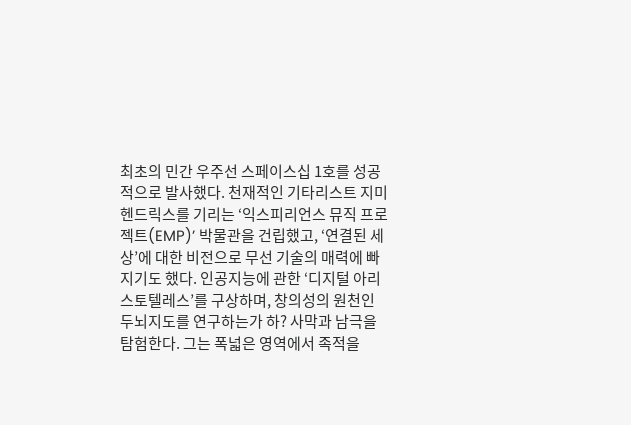최초의 민간 우주선 스페이스십 1호를 성공적으로 발사했다. 천재적인 기타리스트 지미 헨드릭스를 기리는 ‘익스피리언스 뮤직 프로젝트(EMP)’ 박물관을 건립했고, ‘연결된 세상’에 대한 비전으로 무선 기술의 매력에 빠지기도 했다. 인공지능에 관한 ‘디지털 아리스토텔레스’를 구상하며, 창의성의 원천인 두뇌지도를 연구하는가 하? 사막과 남극을 탐험한다. 그는 폭넓은 영역에서 족적을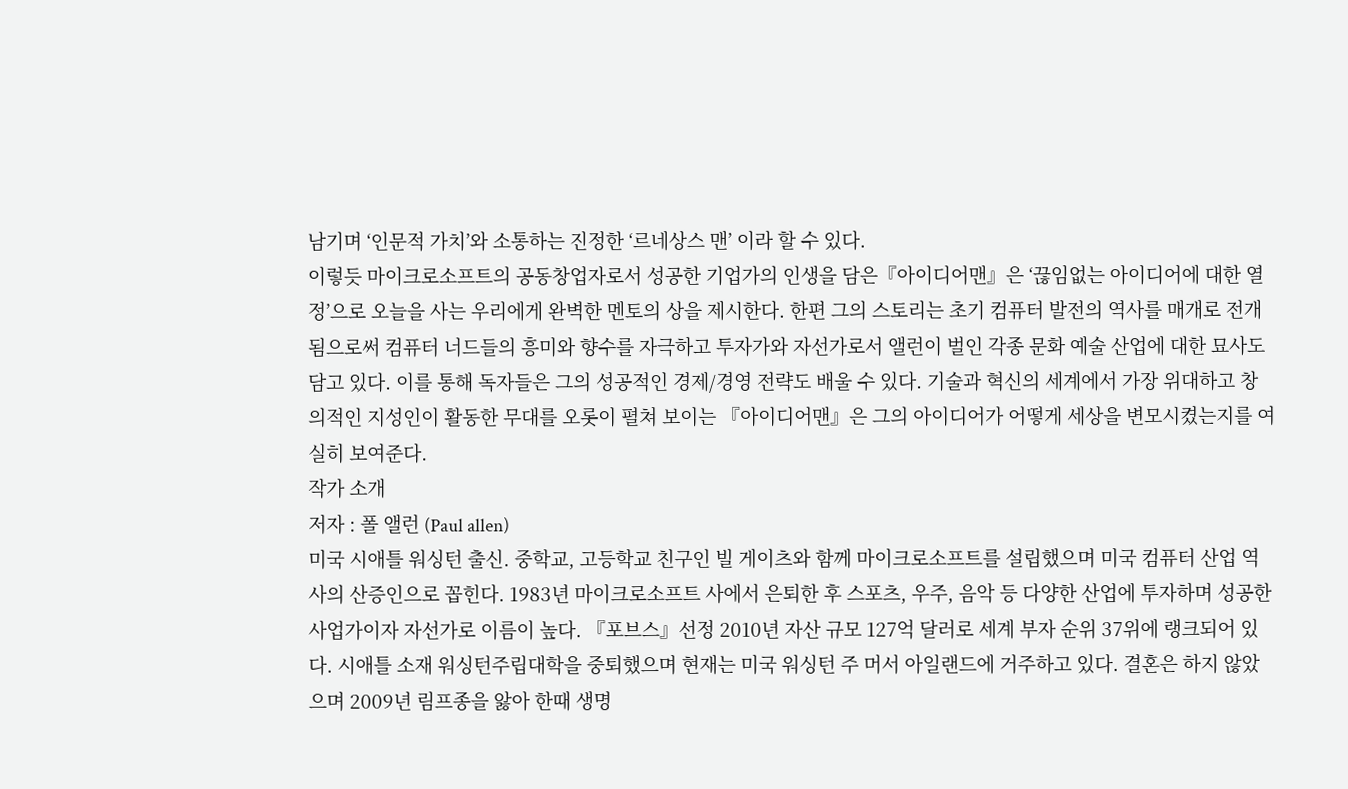남기며 ‘인문적 가치’와 소통하는 진정한 ‘르네상스 맨’ 이라 할 수 있다.
이렇듯 마이크로소프트의 공동창업자로서 성공한 기업가의 인생을 담은『아이디어맨』은 ‘끊임없는 아이디어에 대한 열정’으로 오늘을 사는 우리에게 완벽한 멘토의 상을 제시한다. 한편 그의 스토리는 초기 컴퓨터 발전의 역사를 매개로 전개됨으로써 컴퓨터 너드들의 흥미와 향수를 자극하고 투자가와 자선가로서 앨런이 벌인 각종 문화 예술 산업에 대한 묘사도 담고 있다. 이를 통해 독자들은 그의 성공적인 경제/경영 전략도 배울 수 있다. 기술과 혁신의 세계에서 가장 위대하고 창의적인 지성인이 활동한 무대를 오롯이 펼쳐 보이는 『아이디어맨』은 그의 아이디어가 어떻게 세상을 변모시켰는지를 여실히 보여준다.
작가 소개
저자 : 폴 앨런 (Paul allen)
미국 시애틀 워싱턴 출신. 중학교, 고등학교 친구인 빌 게이츠와 함께 마이크로소프트를 설립했으며 미국 컴퓨터 산업 역사의 산증인으로 꼽힌다. 1983년 마이크로소프트 사에서 은퇴한 후 스포츠, 우주, 음악 등 다양한 산업에 투자하며 성공한 사업가이자 자선가로 이름이 높다. 『포브스』선정 2010년 자산 규모 127억 달러로 세계 부자 순위 37위에 랭크되어 있다. 시애틀 소재 워싱턴주립대학을 중퇴했으며 현재는 미국 워싱턴 주 머서 아일랜드에 거주하고 있다. 결혼은 하지 않았으며 2009년 림프종을 앓아 한때 생명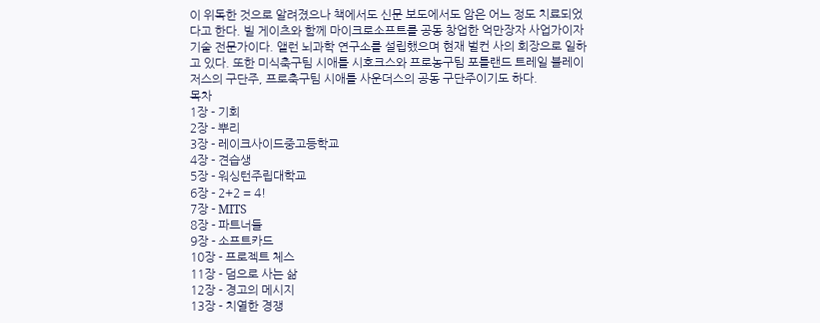이 위독한 것으로 알려졌으나 책에서도 신문 보도에서도 암은 어느 정도 치료되었다고 한다. 빌 게이츠와 함께 마이크로소프트를 공동 창업한 억만장자 사업가이자 기술 전문가이다. 앨런 뇌과학 연구소를 설립했으며 현재 벌컨 사의 회장으로 일하고 있다. 또한 미식축구팀 시애틀 시호크스와 프로농구팀 포틀랜드 트레일 블레이저스의 구단주, 프로축구팀 시애틀 사운더스의 공동 구단주이기도 하다.
목차
1장 - 기회
2장 - 뿌리
3장 - 레이크사이드중고등학교
4장 - 견습생
5장 - 워싱턴주립대학교
6장 - 2+2 = 4!
7장 - MITS
8장 - 파트너들
9장 - 소프트카드
10장 - 프로젝트 체스
11장 - 덤으로 사는 삶
12장 - 경고의 메시지
13장 - 치열한 경쟁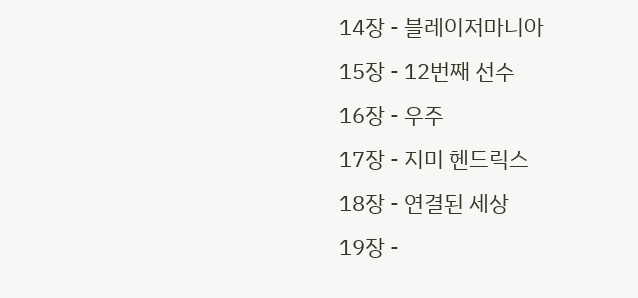14장 - 블레이저마니아
15장 - 12번째 선수
16장 - 우주
17장 - 지미 헨드릭스
18장 - 연결된 세상
19장 -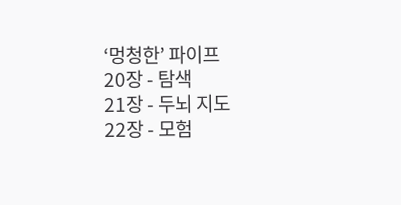‘멍청한’ 파이프
20장 - 탐색
21장 - 두뇌 지도
22장 - 모험